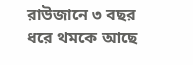রাউজানে ৩ বছর ধরে থমকে আছে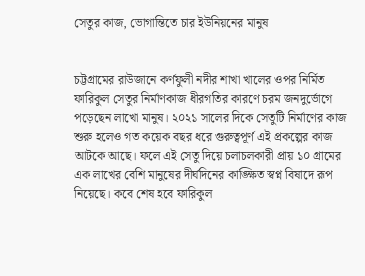সেতুর কাজ, ভোগান্তিতে চার ইউনিয়নের মানুষ


চট্টগ্রামের রাউজানে কর্ণফুলী নদীর শাখা খালের ওপর নির্মিত ফারিকুল সেতুর নির্মাণকাজ ধীরগতির কারণে চরম জনদুর্ভোগে পড়েছেন লাখো মানুষ। ২০২১ সালের দিকে সেতুটি নির্মাণের কাজ শুরু হলেও গত কয়েক বছর ধরে গুরুত্বপূর্ণ এই প্রকল্পের কাজ আটকে আছে। ফলে এই সেতু দিয়ে চলাচলকারী প্রায় ১০ গ্রামের এক লাখের বেশি মানুষের দীর্ঘদিনের কাঙ্ক্ষিত স্বপ্ন বিষাদে রূপ নিয়েছে। কবে শেষ হবে ফারিকুল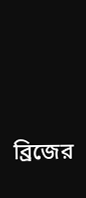ব্রিজের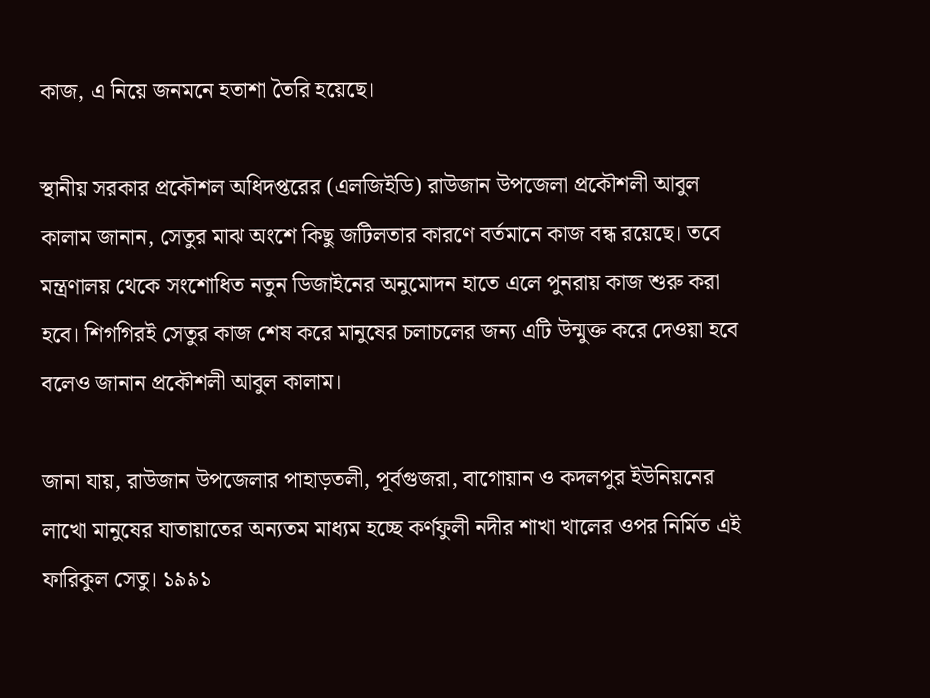কাজ, এ নিয়ে জনমনে হতাশা তৈরি হয়েছে।

স্থানীয় সরকার প্রকৌশল অধিদপ্তরের (এলজিইডি) রাউজান উপজেলা প্রকৌশলী আবুল কালাম জানান, সেতুর মাঝ অংশে কিছু জটিলতার কারণে বর্তমানে কাজ বন্ধ রয়েছে। তবে মন্ত্রণালয় থেকে সংশোধিত নতুন ডিজাইনের অনুমোদন হাতে এলে পুনরায় কাজ শুরু করা হবে। শিগগিরই সেতুর কাজ শেষ করে মানুষের চলাচলের জন্য এটি উন্মুক্ত করে দেওয়া হবে বলেও জানান প্রকৌশলী আবুল কালাম।

জানা যায়, রাউজান উপজেলার পাহাড়তলী, পূর্বগুজরা, বাগোয়ান ও কদলপুর ইউনিয়নের লাখো মানুষের যাতায়াতের অন্যতম মাধ্যম হচ্ছে কর্ণফুলী নদীর শাখা খালের ওপর নির্মিত এই ফারিকুল সেতু। ১৯৯১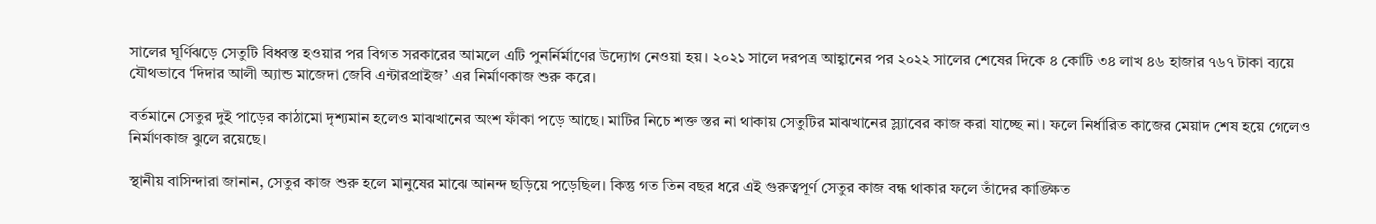সালের ঘূর্ণিঝড়ে সেতুটি বিধ্বস্ত হওয়ার পর বিগত সরকারের আমলে এটি পুনর্নির্মাণের উদ্যোগ নেওয়া হয়। ২০২১ সালে দরপত্র আহ্বানের পর ২০২২ সালের শেষের দিকে ৪ কোটি ৩৪ লাখ ৪৬ হাজার ৭৬৭ টাকা ব্যয়ে যৌথভাবে ‘দিদার আলী অ্যান্ড মাজেদা জেবি এন্টারপ্রাইজ’ এর নির্মাণকাজ শুরু করে।

বর্তমানে সেতুর দুই পাড়ের কাঠামো দৃশ্যমান হলেও মাঝখানের অংশ ফাঁকা পড়ে আছে। মাটির নিচে শক্ত স্তর না থাকায় সেতুটির মাঝখানের স্ল্যাবের কাজ করা যাচ্ছে না। ফলে নির্ধারিত কাজের মেয়াদ শেষ হয়ে গেলেও নির্মাণকাজ ঝুলে রয়েছে।

স্থানীয় বাসিন্দারা জানান, সেতুর কাজ শুরু হলে মানুষের মাঝে আনন্দ ছড়িয়ে পড়েছিল। কিন্তু গত তিন বছর ধরে এই গুরুত্বপূর্ণ সেতুর কাজ বন্ধ থাকার ফলে তাঁদের কাঙ্ক্ষিত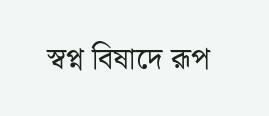স্বপ্ন বিষাদে রূপ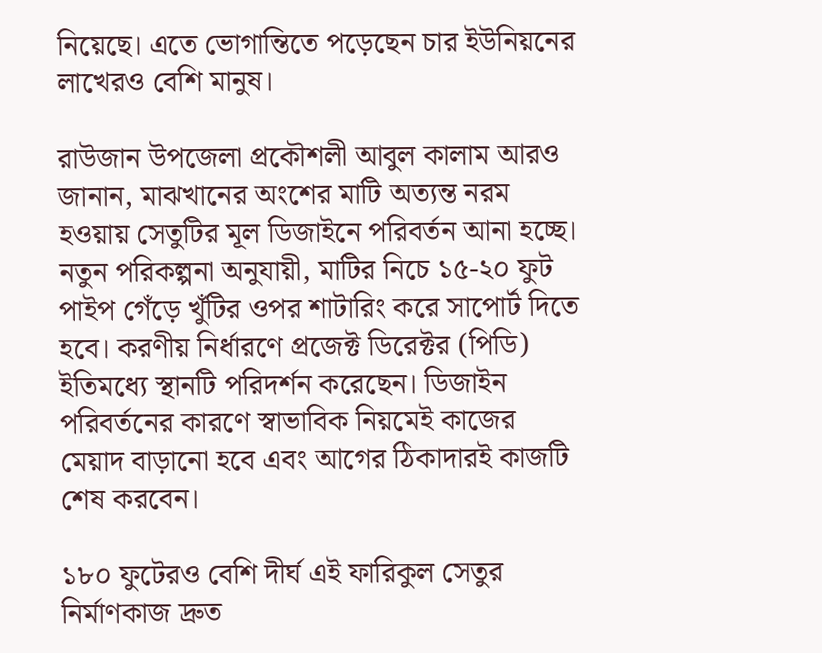নিয়েছে। এতে ভোগান্তিতে পড়েছেন চার ইউনিয়নের লাখেরও বেশি মানুষ।

রাউজান উপজেলা প্রকৌশলী আবুল কালাম আরও জানান, মাঝখানের অংশের মাটি অত্যন্ত নরম হওয়ায় সেতুটির মূল ডিজাইনে পরিবর্তন আনা হচ্ছে। নতুন পরিকল্পনা অনুযায়ী, মাটির নিচে ১৫-২০ ফুট পাইপ গেঁড়ে খুঁটির ওপর শাটারিং করে সাপোর্ট দিতে হবে। করণীয় নির্ধারণে প্রজেক্ট ডিরেক্টর (পিডি) ইতিমধ্যে স্থানটি পরিদর্শন করেছেন। ডিজাইন পরিবর্তনের কারণে স্বাভাবিক নিয়মেই কাজের মেয়াদ বাড়ানো হবে এবং আগের ঠিকাদারই কাজটি শেষ করবেন।

১৮০ ফুটেরও বেশি দীর্ঘ এই ফারিকুল সেতুর নির্মাণকাজ দ্রুত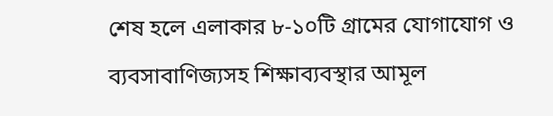শেষ হলে এলাকার ৮-১০টি গ্রামের যোগাযোগ ও ব্যবসাবাণিজ্যসহ শিক্ষাব্যবস্থার আমূল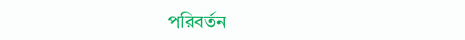পরিবর্তন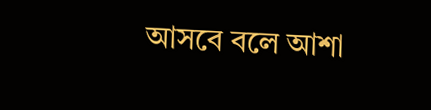আসবে বলে আশা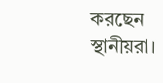করছেন স্থানীয়রা।